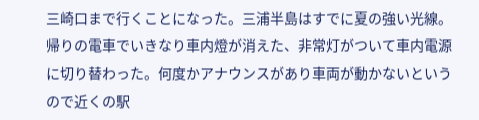三崎口まで行くことになった。三浦半島はすでに夏の強い光線。
帰りの電車でいきなり車内燈が消えた、非常灯がついて車内電源に切り替わった。何度かアナウンスがあり車両が動かないというので近くの駅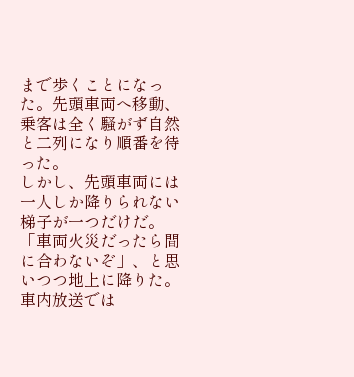まで歩くことになった。先頭車両へ移動、乗客は全く騒がず自然と二列になり順番を待った。
しかし、先頭車両には一人しか降りられない梯子が一つだけだ。
「車両火災だったら間に合わないぞ」、と思いつつ地上に降りた。
車内放送では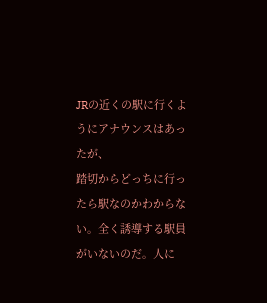JRの近くの駅に行くようにアナウンスはあったが、
踏切からどっちに行ったら駅なのかわからない。全く誘導する駅員がいないのだ。人に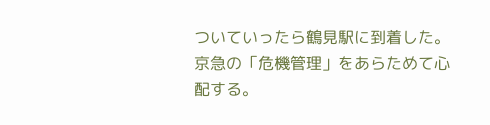ついていったら鶴見駅に到着した。
京急の「危機管理」をあらためて心配する。